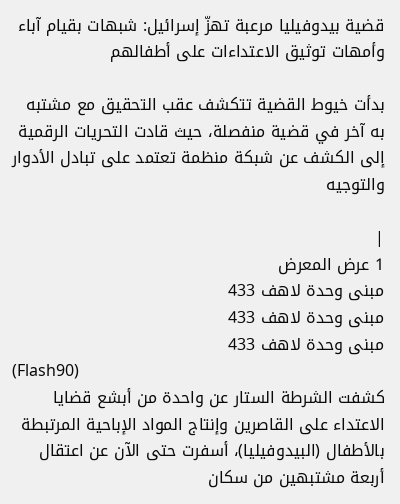قضية بيدوفيليا مرعبة تهزّ إسرائيل: شبهات بقيام آباء وأمهات توثيق الاعتداءات على أطفالهم

بدأت خيوط القضية تتكشف عقب التحقيق مع مشتبه به آخر في قضية منفصلة، حيث قادت التحريات الرقمية إلى الكشف عن شبكة منظمة تعتمد على تبادل الأدوار والتوجيه

|
1 عرض المعرض
مبنى وحدة لاهف 433
مبنى وحدة لاهف 433
مبنى وحدة لاهف 433
(Flash90)
كشفت الشرطة الستار عن واحدة من أبشع قضايا الاعتداء على القاصرين وإنتاج المواد الإباحية المرتبطة بالأطفال (البيدوفيليا)، أسفرت حتى الآن عن اعتقال أربعة مشتبهين من سكان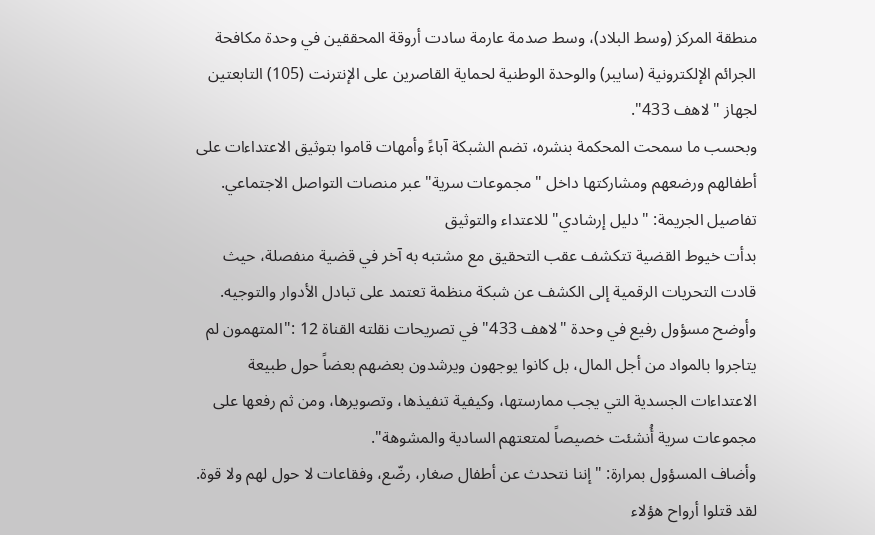منطقة المركز (وسط البلاد)، وسط صدمة عارمة سادت أروقة المحققين في وحدة مكافحة الجرائم الإلكترونية (سايبر) والوحدة الوطنية لحماية القاصرين على الإنترنت (105) التابعتين لجهاز "لاهف 433".
وبحسب ما سمحت المحكمة بنشره، تضم الشبكة آباءً وأمهات قاموا بتوثيق الاعتداءات على أطفالهم ورضعهم ومشاركتها داخل "مجموعات سرية" عبر منصات التواصل الاجتماعي.
تفاصيل الجريمة: "دليل إرشادي" للاعتداء والتوثيق
بدأت خيوط القضية تتكشف عقب التحقيق مع مشتبه به آخر في قضية منفصلة، حيث قادت التحريات الرقمية إلى الكشف عن شبكة منظمة تعتمد على تبادل الأدوار والتوجيه. وأوضح مسؤول رفيع في وحدة "لاهف 433" في تصريحات نقلته القناة 12 :"المتهمون لم يتاجروا بالمواد من أجل المال، بل كانوا يوجهون ويرشدون بعضهم بعضاً حول طبيعة الاعتداءات الجسدية التي يجب ممارستها، وكيفية تنفيذها، وتصويرها، ومن ثم رفعها على مجموعات سرية أُنشئت خصيصاً لمتعتهم السادية والمشوهة".
وأضاف المسؤول بمرارة: "إننا نتحدث عن أطفال صغار، رضّع، وفقاعات لا حول لهم ولا قوة. لقد قتلوا أرواح هؤلاء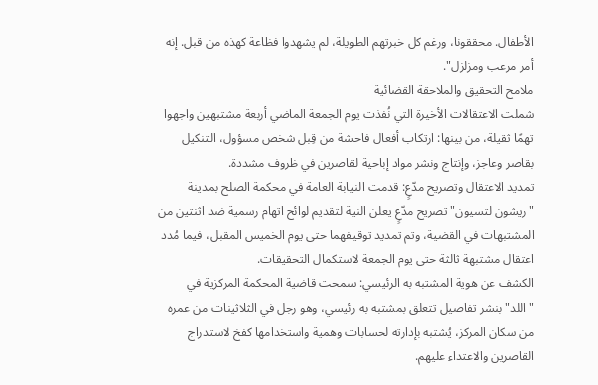الأطفال. محققونا، ورغم كل خبرتهم الطويلة، لم يشهدوا فظاعة كهذه من قبل. إنه أمر مرعب ومزلزل".
ملامح التحقيق والملاحقة القضائية
شملت الاعتقالات الأخيرة التي نُفذت يوم الجمعة الماضي أربعة مشتبهين واجهوا تهمًا ثقيلة، من بينها: ارتكاب أفعال فاحشة من قِبل شخص مسؤول، التنكيل بقاصر وعاجز، وإنتاج ونشر مواد إباحية لقاصرين في ظروف مشددة.
تمديد الاعتقال وتصريح مدّعٍ: قدمت النيابة العامة في محكمة الصلح بمدينة "ريشون لتسيون" تصريح مدّعٍ يعلن النية لتقديم لوائح اتهام رسمية ضد اثنتين من المشتبهات في القضية، وتم تمديد توقيفهما حتى يوم الخميس المقبل، فيما مُدد اعتقال مشتبهة ثالثة حتى يوم الجمعة لاستكمال التحقيقات.
الكشف عن هوية المشتبه به الرئيسي: سمحت قاضية المحكمة المركزية في "اللد" بنشر تفاصيل تتعلق بمشتبه به رئيسي، وهو رجل في الثلاثينات من عمره من سكان المركز، يُشتبه بإدارته لحسابات وهمية واستخدامها كفخ لاستدراج القاصرين والاعتداء عليهم.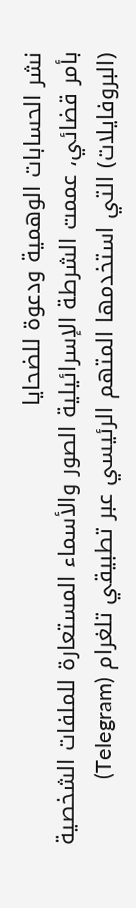نشر الحسابات الوهمية ودعوة للضحايا
بأمر قضائي، عممت الشرطة الإسرائيلية الصور والأسماء المستعارة للملفات الشخصية (البروفايلات) التي استخدمها المتهم الرئيسي عبر تطبيقي تلغرام (Telegram)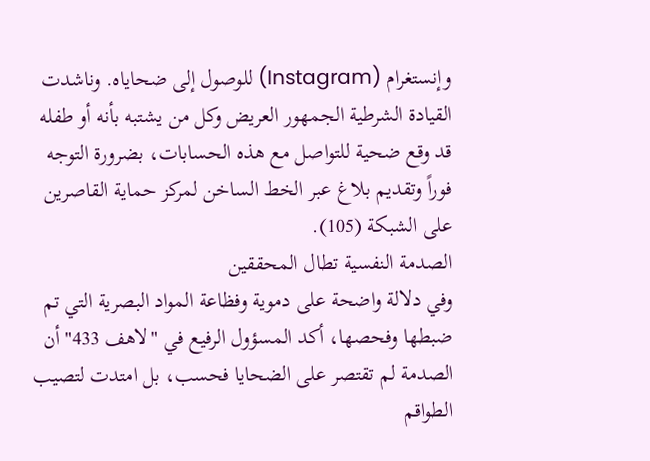وإنستغرام (Instagram) للوصول إلى ضحاياه. وناشدت القيادة الشرطية الجمهور العريض وكل من يشتبه بأنه أو طفله قد وقع ضحية للتواصل مع هذه الحسابات، بضرورة التوجه فوراً وتقديم بلاغ عبر الخط الساخن لمركز حماية القاصرين على الشبكة (105).
الصدمة النفسية تطال المحققين
وفي دلالة واضحة على دموية وفظاعة المواد البصرية التي تم ضبطها وفحصها، أكد المسؤول الرفيع في "لاهف 433" أن الصدمة لم تقتصر على الضحايا فحسب، بل امتدت لتصيب الطواقم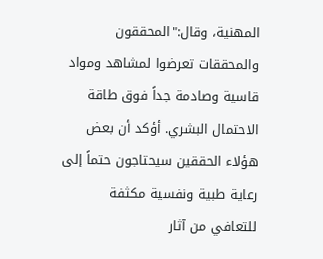المهنية، وقال:"المحققون والمحققات تعرضوا لمشاهد ومواد قاسية وصادمة جداً فوق طاقة الاحتمال البشري. أؤكد أن بعض هؤلاء الحققين سيحتاجون حتماً إلى رعاية طبية ونفسية مكثفة للتعافي من آثار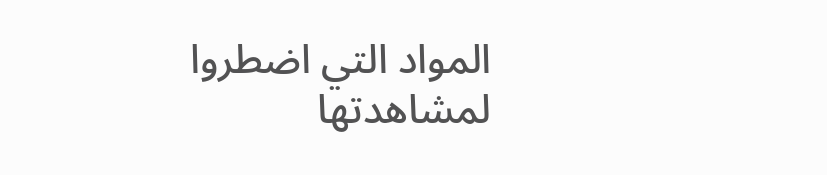المواد التي اضطروا لمشاهدتها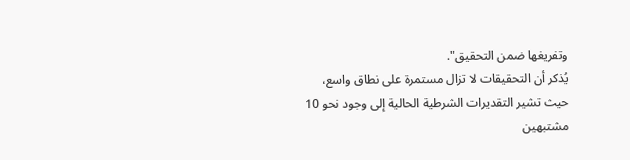وتفريغها ضمن التحقيق".
يُذكر أن التحقيقات لا تزال مستمرة على نطاق واسع، حيث تشير التقديرات الشرطية الحالية إلى وجود نحو 10 مشتبهين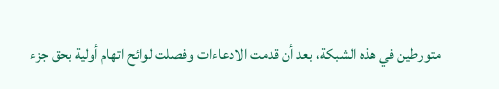متورطين في هذه الشبكة، بعد أن قدمت الادعاءات وفصلت لوائح اتهام أولية بحق جزء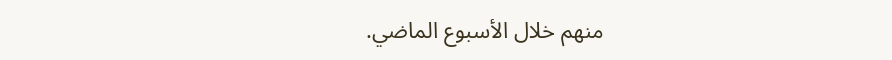منهم خلال الأسبوع الماضي.